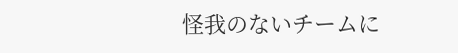怪我のないチームに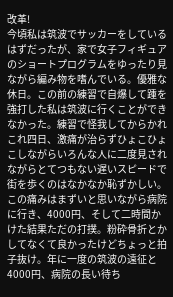改革!
今頃私は筑波でサッカーをしているはずだったが、家で女子フィギュアのショートプログラムをゆったり見ながら編み物を嗜んでいる。優雅な休日。この前の練習で自爆して踵を強打した私は筑波に行くことができなかった。練習で怪我してからかれこれ四日、激痛が治らずひょこひょこしながらいろんな人に二度見されながらとてつもない遅いスピードで街を歩くのはなかなか恥ずかしい。 この痛みはまずいと思いながら病院に行き、4000円、そして二時間かけた結果ただの打撲。粉砕骨折とかしてなくて良かったけどちょっと拍子抜け。年に一度の筑波の遠征と4000円、病院の長い待ち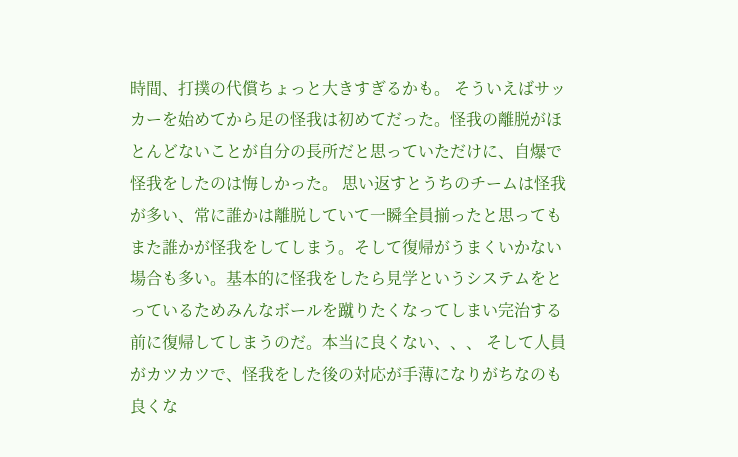時間、打撲の代償ちょっと大きすぎるかも。 そういえばサッカーを始めてから足の怪我は初めてだった。怪我の離脱がほとんどないことが自分の長所だと思っていただけに、自爆で怪我をしたのは悔しかった。 思い返すとうちのチームは怪我が多い、常に誰かは離脱していて一瞬全員揃ったと思ってもまた誰かが怪我をしてしまう。そして復帰がうまくいかない場合も多い。基本的に怪我をしたら見学というシステムをとっているためみんなボールを蹴りたくなってしまい完治する前に復帰してしまうのだ。本当に良くない、、、 そして人員がカツカツで、怪我をした後の対応が手薄になりがちなのも良くな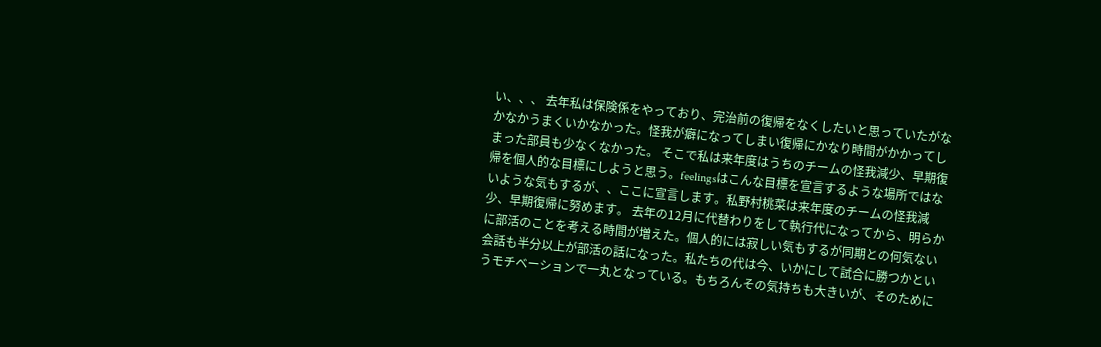い、、、 去年私は保険係をやっており、完治前の復帰をなくしたいと思っていたがなかなかうまくいかなかった。怪我が癖になってしまい復帰にかなり時間がかかってしまった部員も少なくなかった。 そこで私は来年度はうちのチームの怪我減少、早期復帰を個人的な目標にしようと思う。feelingsはこんな目標を宣言するような場所ではないような気もするが、、ここに宣言します。私野村桃菜は来年度のチームの怪我減少、早期復帰に努めます。 去年の12月に代替わりをして執行代になってから、明らかに部活のことを考える時間が増えた。個人的には寂しい気もするが同期との何気ない会話も半分以上が部活の話になった。私たちの代は今、いかにして試合に勝つかというモチベーションで一丸となっている。もちろんその気持ちも大きいが、そのために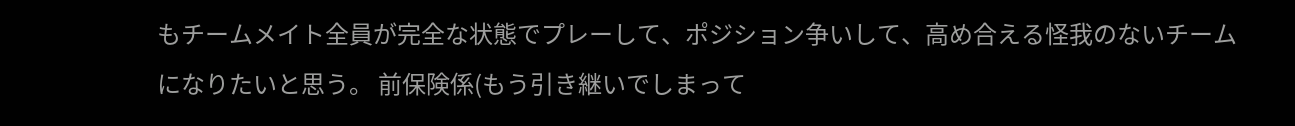もチームメイト全員が完全な状態でプレーして、ポジション争いして、高め合える怪我のないチームになりたいと思う。 前保険係(もう引き継いでしまって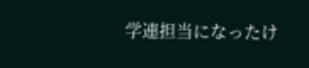学連担当になったけ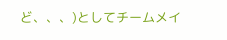ど、、、)としてチームメイ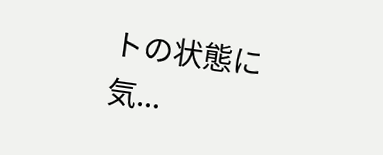トの状態に気...